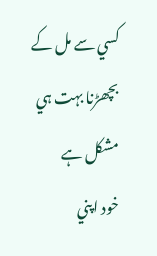کسي سے مل کے بچھڑنا بہت ہي مشکل ہے
خود اپني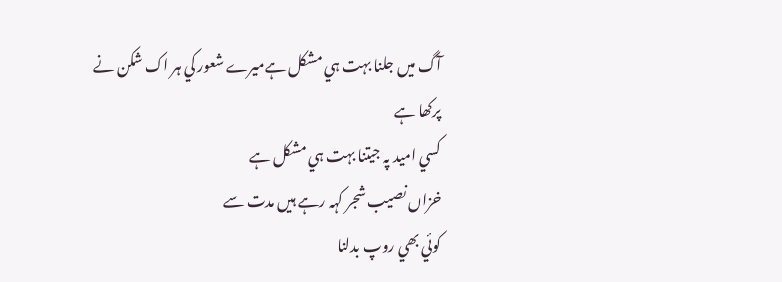آگ ميں جلنا بہت ہي مشکل ہےميرے شعور کي ہر اک شکن نے
پرکھا ہے
کسي اميد پہ جيتنا بہت ہي مشکل ہے
خزاں نصيب شجر کہہ رہے ہيں مدت سے
کوئي بھي روپ بدلنا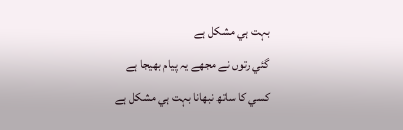بہت ہي مشکل ہے
گئي رتوں نے مجھے يہ پيام بھيجا ہے
کسي کا ساتھ نبھانا بہت ہي مشکل ہے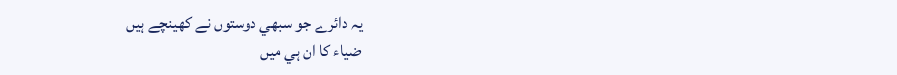يہ دائرے جو سبھي دوستوں نے کھينچے ہيں
ضياء کا ان ہي ميں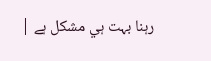رہنا بہت ہي مشکل ہے |